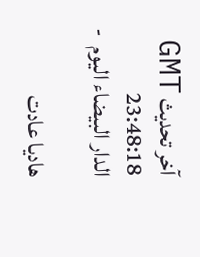آخر تحديث GMT 23:48:18
الدار البيضاء اليوم  -

هاديا عادت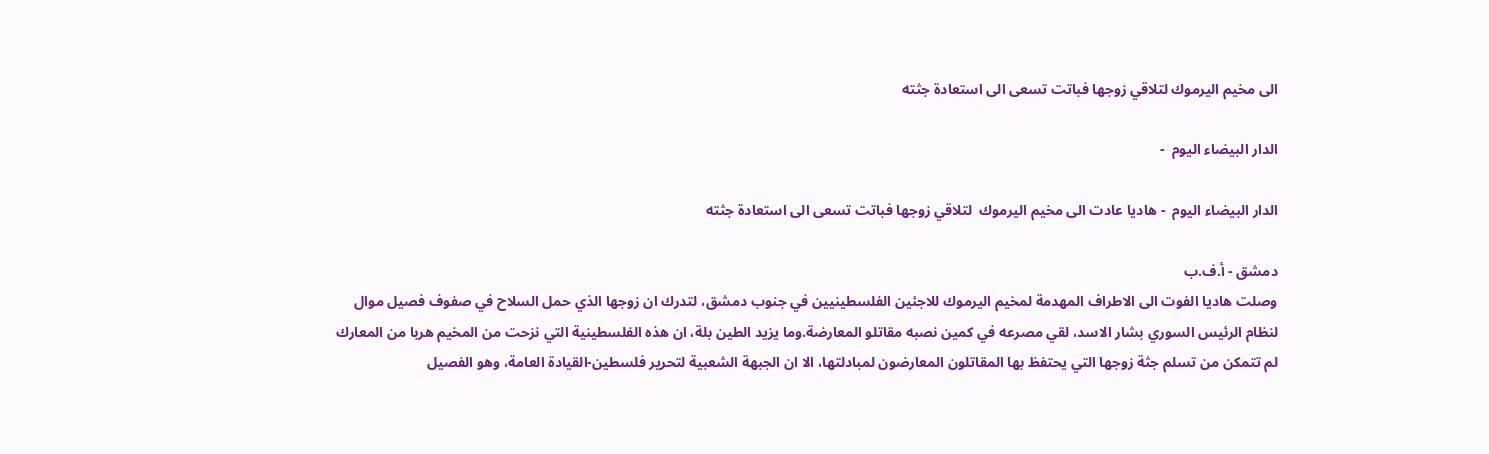الى مخيم اليرموك لتلاقي زوجها فباتت تسعى الى استعادة جثته

الدار البيضاء اليوم  -

الدار البيضاء اليوم  - هاديا عادت الى مخيم اليرموك  لتلاقي زوجها فباتت تسعى الى استعادة جثته

دمشق - أ.ف.ب
وصلت هاديا الفوت الى الاطراف المهدمة لمخيم اليرموك للاجئين الفلسطينيين في جنوب دمشق، لتدرك ان زوجها الذي حمل السلاح في صفوف فصيل موال لنظام الرئيس السوري بشار الاسد، لقي مصرعه في كمين نصبه مقاتلو المعارضة.وما يزيد الطين بلة، ان هذه الفلسطينية التي نزحت من المخيم هربا من المعارك لم تتمكن من تسلم جثة زوجها التي يحتفظ بها المقاتلون المعارضون لمبادلتها، الا ان الجبهة الشعبية لتحرير فلسطين-القيادة العامة، وهو الفصيل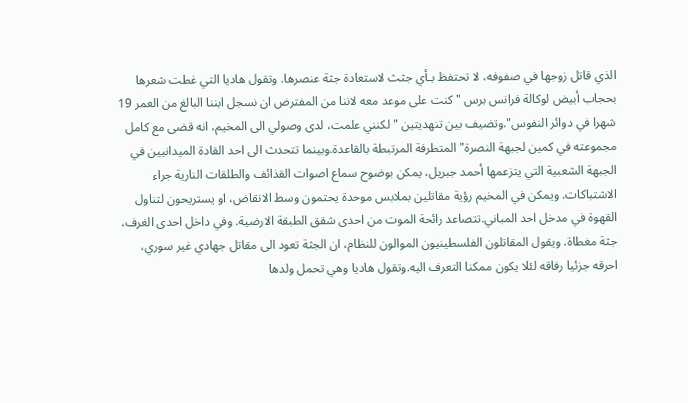الذي قاتل زوجها في صفوفه، لا تحتفظ بـأي جثث لاستعادة جثة عنصرها. وتقول هاديا التي غطت شعرها بحجاب أبيض لوكالة فرانس برس "كنت على موعد معه لاننا من المفترض ان نسجل ابننا البالغ من العمر 19 شهرا في دوائر النفوس".وتضيف بين تنهديتين "لكنني علمت، لدى وصولي الى المخيم، انه قضى مع كامل مجموعته في كمين لجبهة النصرة" المتطرفة المرتبطة بالقاعدة.وبينما تتحدث الى احد القادة الميدانيين في الجبهة الشعبية التي يتزعمها أحمد جبريل، يمكن بوضوح سماع اصوات القذائف والطلقات النارية جراء الاشتباكات. ويمكن في المخيم رؤية مقاتلين بملابس موحدة يحتمون وسط الانقاض، او يستريحون لتناول القهوة في مدخل احد المباني.تتصاعد رائحة الموت من احدى شقق الطبقة الارضية. وفي داخل احدى الغرف، جثة مغطاة. ويقول المقاتلون الفلسطينيون الموالون للنظام، ان الجثة تعود الى مقاتل جهادي غير سوري، احرقه جزئيا رفاقه لئلا يكون ممكنا التعرف اليه.وتقول هاديا وهي تحمل ولدها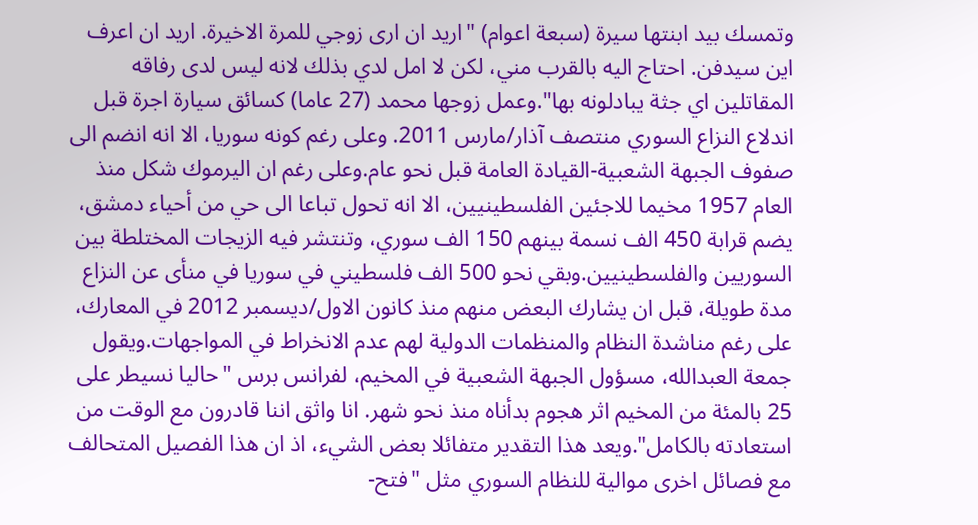وتمسك بيد ابنتها سيرة (سبعة اعوام) "اريد ان ارى زوجي للمرة الاخيرة. اريد ان اعرف اين سيدفن. احتاج اليه بالقرب مني، لكن لا امل لدي بذلك لانه ليس لدى رفاقه المقاتلين اي جثة يبادلونه بها".وعمل زوجها محمد (27 عاما) كسائق سيارة اجرة قبل اندلاع النزاع السوري منتصف آذار/مارس 2011. وعلى رغم كونه سوريا، الا انه انضم الى صفوف الجبهة الشعبية-القيادة العامة قبل نحو عام.وعلى رغم ان اليرموك شكل منذ العام 1957 مخيما للاجئين الفلسطينيين، الا انه تحول تباعا الى حي من أحياء دمشق، يضم قرابة 450 الف نسمة بينهم 150 الف سوري، وتنتشر فيه الزيجات المختلطة بين السوريين والفلسطينيين.وبقي نحو 500 الف فلسطيني في سوريا في منأى عن النزاع مدة طويلة، قبل ان يشارك البعض منهم منذ كانون الاول/ديسمبر 2012 في المعارك، على رغم مناشدة النظام والمنظمات الدولية لهم عدم الانخراط في المواجهات.ويقول جمعة العبدالله، مسؤول الجبهة الشعبية في المخيم، لفرانس برس "حاليا نسيطر على 25 بالمئة من المخيم اثر هجوم بدأناه منذ نحو شهر. انا واثق اننا قادرون مع الوقت من استعادته بالكامل".ويعد هذا التقدير متفائلا بعض الشيء، اذ ان هذا الفصيل المتحالف مع فصائل اخرى موالية للنظام السوري مثل "فتح-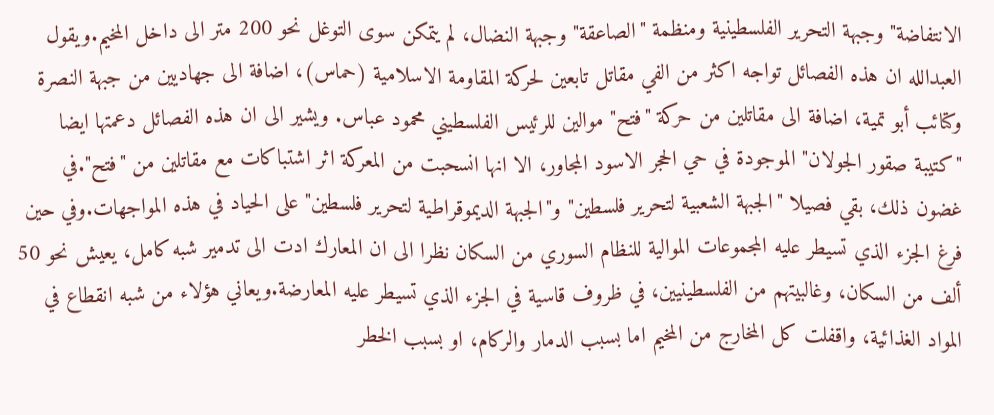الانتفاضة" وجبهة التحرير الفلسطينية ومنظمة "الصاعقة" وجبهة النضال، لم يتمكن سوى التوغل نحو 200 متر الى داخل المخيم.ويقول العبدالله ان هذه الفصائل تواجه اكثر من الفي مقاتل تابعين لحركة المقاومة الاسلامية (حماس)، اضافة الى جهاديين من جبهة النصرة وكتائب أبو تمية، اضافة الى مقاتلين من حركة "فتح" موالين للرئيس الفلسطيني محمود عباس. ويشير الى ان هذه الفصائل دعمتها ايضا "كتيبة صقور الجولان" الموجودة في حي الحجر الاسود المجاور، الا انها انسحبت من المعركة اثر اشتباكات مع مقاتلين من "فتح".في غضون ذلك، بقي فصيلا "الجبهة الشعبية لتحرير فلسطين" و"الجبهة الديموقراطية لتحرير فلسطين" على الحياد في هذه المواجهات.وفي حين فرغ الجزء الذي تسيطر عليه المجموعات الموالية للنظام السوري من السكان نظرا الى ان المعارك ادت الى تدمير شبه كامل، يعيش نحو 50 ألف من السكان، وغالبيتهم من الفلسطينيين، في ظروف قاسية في الجزء الذي تسيطر عليه المعارضة.ويعاني هؤلاء من شبه انقطاع في المواد الغذائية، واقفلت كل المخارج من المخيم اما بسبب الدمار والركام، او بسبب الخطر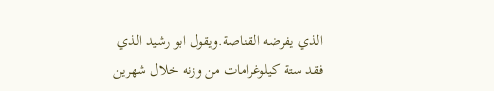الذي يفرضه القناصة.ويقول ابو رشيد الذي فقد ستة كيلوغرامات من وزنه خلال شهرين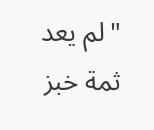"لم يعد ثمة خبز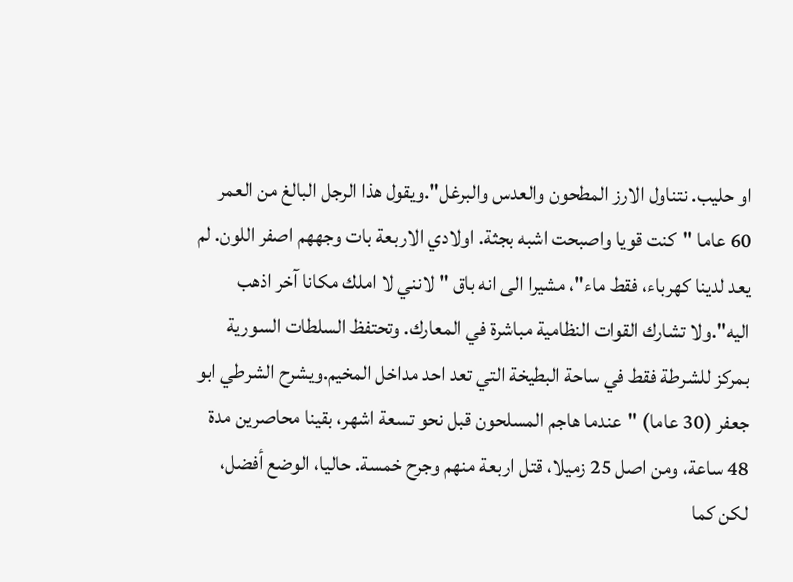او حليب. نتناول الارز المطحون والعدس والبرغل".ويقول هذا الرجل البالغ من العمر 60 عاما "كنت قويا واصبحت اشبه بجثة. اولادي الاربعة بات وجههم اصفر اللون. لم يعد لدينا كهرباء، فقط ماء"، مشيرا الى انه باق "لانني لا املك مكانا آخر اذهب اليه".ولا تشارك القوات النظامية مباشرة في المعارك. وتحتفظ السلطات السورية بمركز للشرطة فقط في ساحة البطيخة التي تعد احد مداخل المخيم.ويشرح الشرطي ابو جعفر (30 عاما) "عندما هاجم المسلحون قبل نحو تسعة اشهر، بقينا محاصرين مدة 48 ساعة، ومن اصل 25 زميلا، قتل اربعة منهم وجرح خمسة. حاليا، الوضع أفضل، لكن كما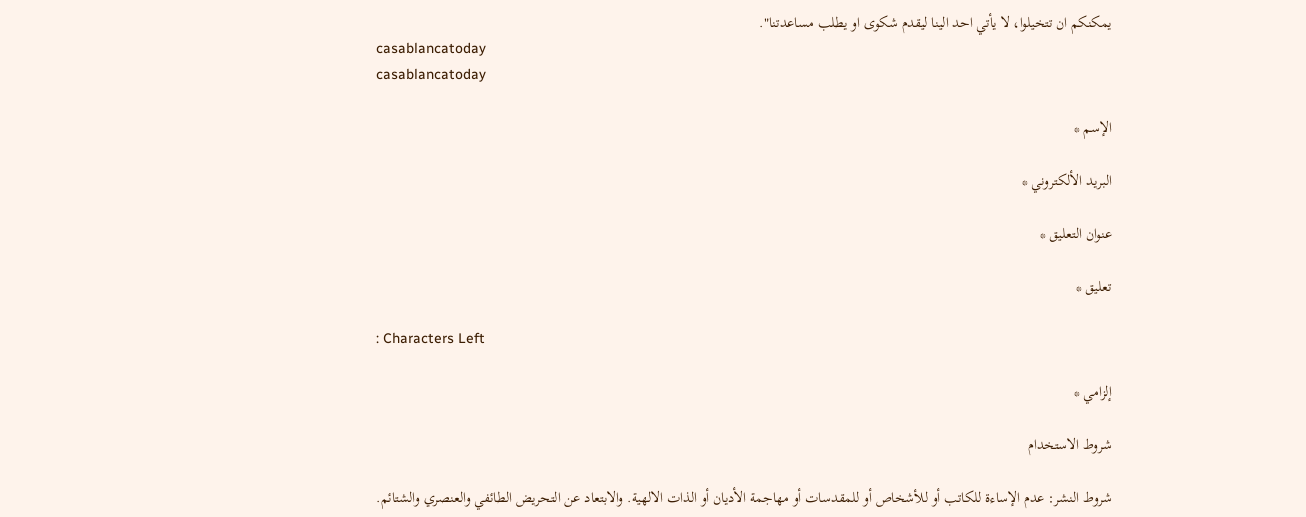يمكنكم ان تتخيلوا، لا يأتي احد الينا ليقدم شكوى او يطلب مساعدتنا".
casablancatoday
casablancatoday

الإسم *

البريد الألكتروني *

عنوان التعليق *

تعليق *

: Characters Left

إلزامي *

شروط الاستخدام

شروط النشر: عدم الإساءة للكاتب أو للأشخاص أو للمقدسات أو مهاجمة الأديان أو الذات الالهية. والابتعاد عن التحريض الطائفي والعنصري والشتائم.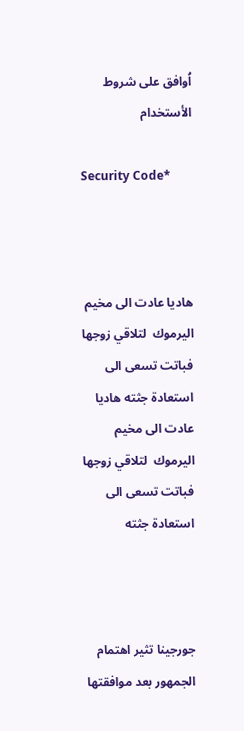اُوافق على شروط الأستخدام

Security Code*



هاديا عادت الى مخيم اليرموك  لتلاقي زوجها فباتت تسعى الى استعادة جثته هاديا عادت الى مخيم اليرموك  لتلاقي زوجها فباتت تسعى الى استعادة جثته



جورجينا تثير اهتمام الجمهور بعد موافقتها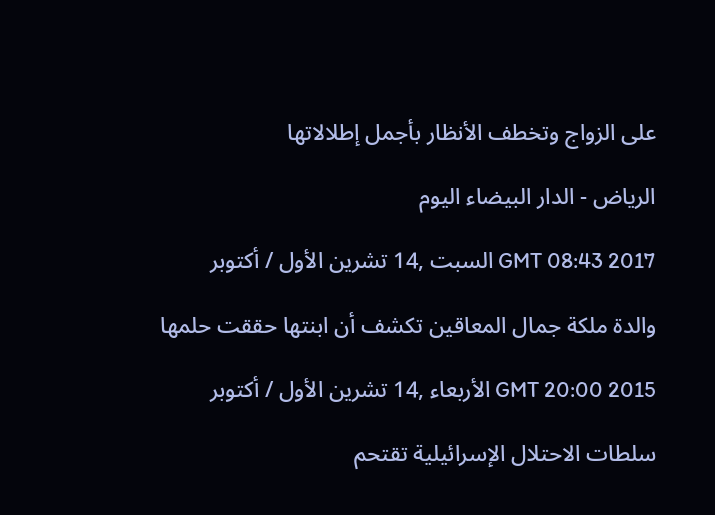على الزواج وتخطف الأنظار بأجمل إطلالاتها

الرياض - الدار البيضاء اليوم

GMT 08:43 2017 السبت ,14 تشرين الأول / أكتوبر

والدة ملكة جمال المعاقين تكشف أن ابنتها حققت حلمها

GMT 20:00 2015 الأربعاء ,14 تشرين الأول / أكتوبر

سلطات الاحتلال الإسرائيلية تقتحم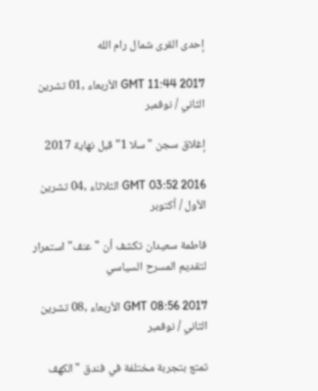إحدى القرى شمال رام الله

GMT 11:44 2017 الأربعاء ,01 تشرين الثاني / نوفمبر

إغلاق سجن "سلا 1" قبل نهاية 2017

GMT 03:52 2016 الثلاثاء ,04 تشرين الأول / أكتوبر

فاطمة سعيدان تكشف أن "عنف" استمرار لتقديم المسرح السياسي

GMT 08:56 2017 الأربعاء ,08 تشرين الثاني / نوفمبر

تمتع بتجربة مختلفة في فندق "الكهف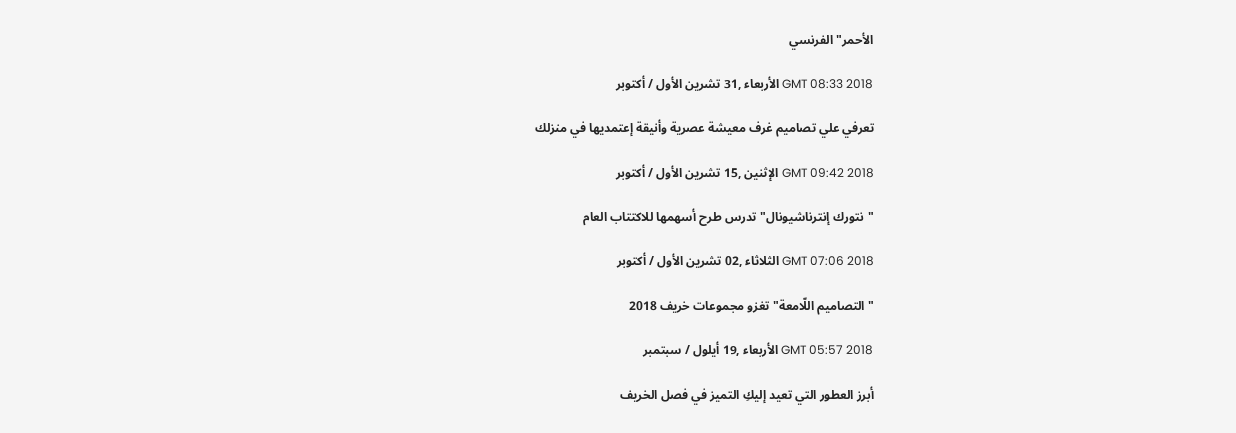الأحمر" الفرنسي

GMT 08:33 2018 الأربعاء ,31 تشرين الأول / أكتوبر

تعرفي علي تصاميم غرف معيشة عصرية وأنيقة إعتمديها في منزلك

GMT 09:42 2018 الإثنين ,15 تشرين الأول / أكتوبر

"نتورك إنترناشيونال" تدرس طرح أسهمها للاكتتاب العام

GMT 07:06 2018 الثلاثاء ,02 تشرين الأول / أكتوبر

"التصاميم اللّامعة" تغزو مجموعات خريف 2018

GMT 05:57 2018 الأربعاء ,19 أيلول / سبتمبر

أبرز العطور التي تعيد إليكِ التميز في فصل الخريف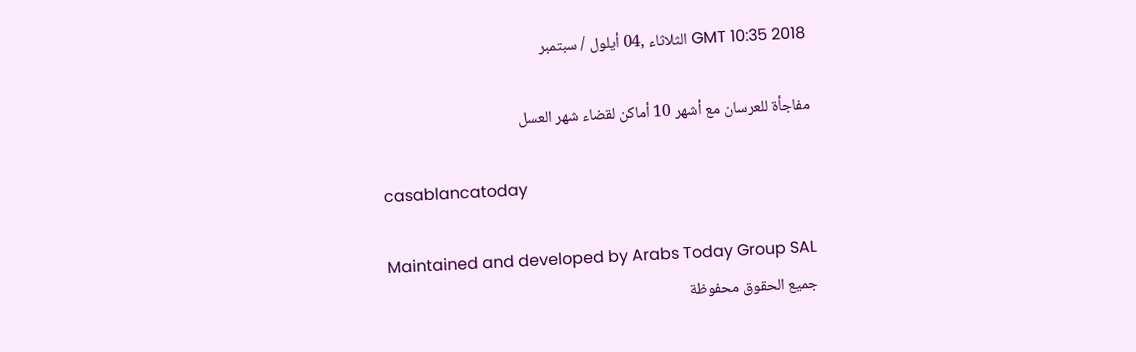GMT 10:35 2018 الثلاثاء ,04 أيلول / سبتمبر

مفاجأة للعرسان مع أشهر 10 أماكن لقضاء شهر العسل

casablancatoday

Maintained and developed by Arabs Today Group SAL
جميع الحقوق محفوظة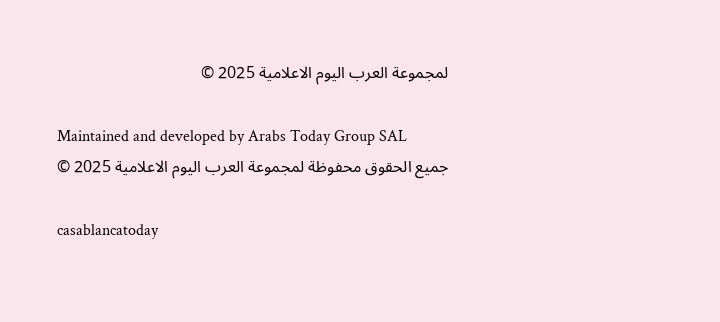لمجموعة العرب اليوم الاعلامية 2025 ©

Maintained and developed by Arabs Today Group SAL
جميع الحقوق محفوظة لمجموعة العرب اليوم الاعلامية 2025 ©

casablancatoday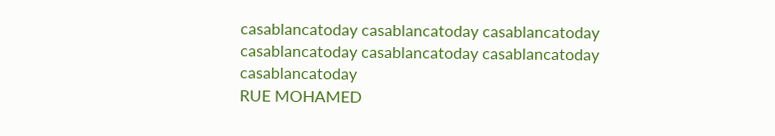casablancatoday casablancatoday casablancatoday
casablancatoday casablancatoday casablancatoday
casablancatoday
RUE MOHAMED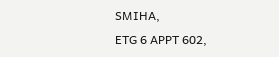SMIHA,
ETG 6 APPT 602,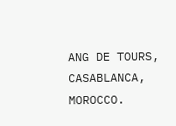ANG DE TOURS,
CASABLANCA,
MOROCCO.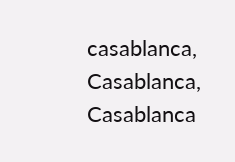casablanca, Casablanca, Casablanca